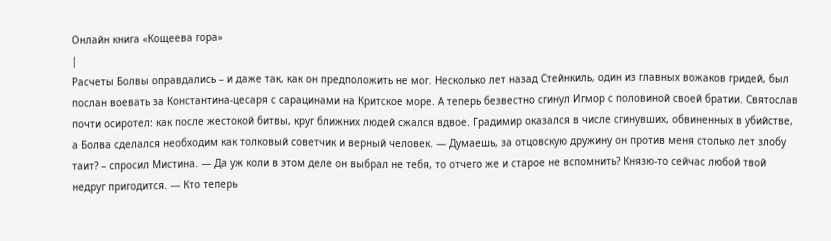Онлайн книга «Кощеева гора»
|
Расчеты Болвы оправдались – и даже так, как он предположить не мог. Несколько лет назад Стейнкиль, один из главных вожаков гридей, был послан воевать за Константина-цесаря с сарацинами на Критское море. А теперь безвестно сгинул Игмор с половиной своей братии. Святослав почти осиротел: как после жестокой битвы, круг ближних людей сжался вдвое. Градимир оказался в числе сгинувших, обвиненных в убийстве, а Болва сделался необходим как толковый советчик и верный человек. — Думаешь, за отцовскую дружину он против меня столько лет злобу таит? – спросил Мистина. — Да уж коли в этом деле он выбрал не тебя, то отчего же и старое не вспомнить? Князю-то сейчас любой твой недруг пригодится. — Кто теперь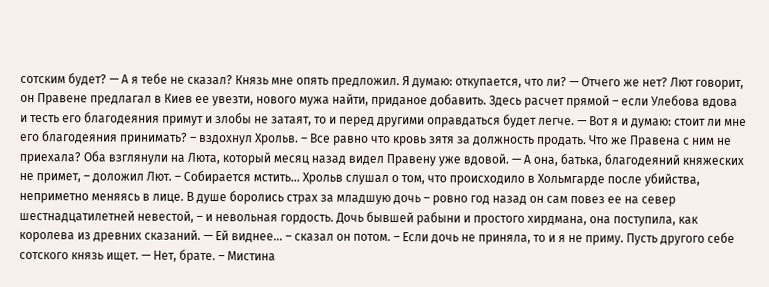сотским будет? — А я тебе не сказал? Князь мне опять предложил. Я думаю: откупается, что ли? — Отчего же нет? Лют говорит, он Правене предлагал в Киев ее увезти, нового мужа найти, приданое добавить. Здесь расчет прямой – если Улебова вдова и тесть его благодеяния примут и злобы не затаят, то и перед другими оправдаться будет легче. — Вот я и думаю: стоит ли мне его благодеяния принимать? – вздохнул Хрольв. – Все равно что кровь зятя за должность продать. Что же Правена с ним не приехала? Оба взглянули на Люта, который месяц назад видел Правену уже вдовой. — А она, батька, благодеяний княжеских не примет, – доложил Лют. – Собирается мстить… Хрольв слушал о том, что происходило в Хольмгарде после убийства, неприметно меняясь в лице. В душе боролись страх за младшую дочь – ровно год назад он сам повез ее на север шестнадцатилетней невестой, – и невольная гордость. Дочь бывшей рабыни и простого хирдмана, она поступила, как королева из древних сказаний. — Ей виднее… – сказал он потом. – Если дочь не приняла, то и я не приму. Пусть другого себе сотского князь ищет. — Нет, брате. – Мистина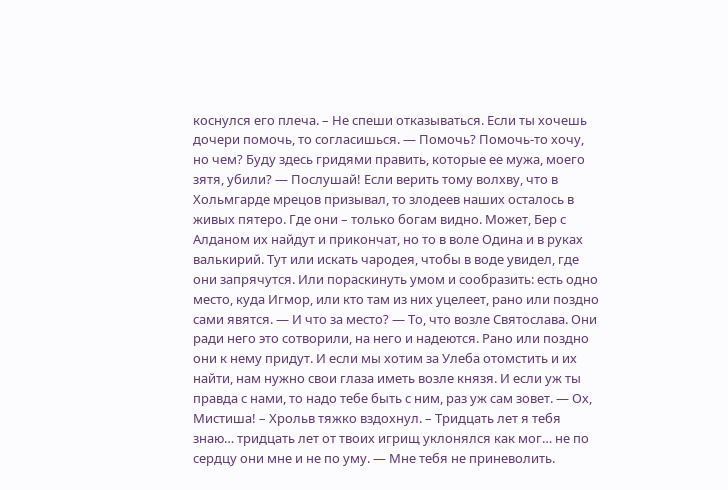коснулся его плеча. – Не спеши отказываться. Если ты хочешь дочери помочь, то согласишься. — Помочь? Помочь-то хочу, но чем? Буду здесь гридями править, которые ее мужа, моего зятя, убили? — Послушай! Если верить тому волхву, что в Хольмгарде мрецов призывал, то злодеев наших осталось в живых пятеро. Где они – только богам видно. Может, Бер с Алданом их найдут и прикончат, но то в воле Одина и в руках валькирий. Тут или искать чародея, чтобы в воде увидел, где они запрячутся. Или пораскинуть умом и сообразить: есть одно место, куда Игмор, или кто там из них уцелеет, рано или поздно сами явятся. — И что за место? — То, что возле Святослава. Они ради него это сотворили, на него и надеются. Рано или поздно они к нему придут. И если мы хотим за Улеба отомстить и их найти, нам нужно свои глаза иметь возле князя. И если уж ты правда с нами, то надо тебе быть с ним, раз уж сам зовет. — Ох, Мистиша! – Хрольв тяжко вздохнул. – Тридцать лет я тебя знаю… тридцать лет от твоих игрищ уклонялся как мог… не по сердцу они мне и не по уму. — Мне тебя не приневолить.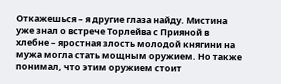Откажешься – я другие глаза найду. Мистина уже знал о встрече Торлейва с Прияной в хлебне – яростная злость молодой княгини на мужа могла стать мощным оружием. Но также понимал, что этим оружием стоит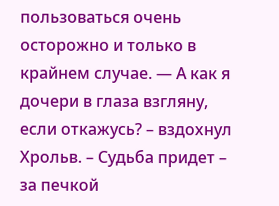пользоваться очень осторожно и только в крайнем случае. — А как я дочери в глаза взгляну, если откажусь? – вздохнул Хрольв. – Судьба придет – за печкой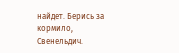найдет. Берись за кормило, Свенельдич.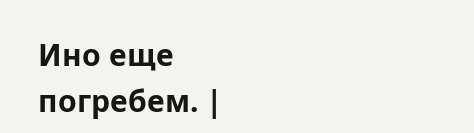Ино еще погребем. |